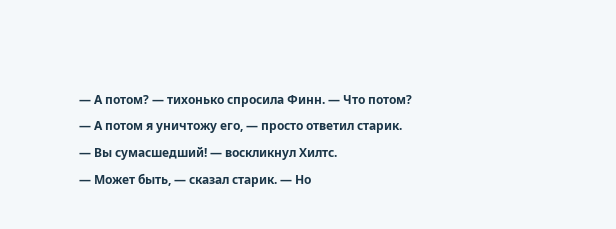— А потом? — тихонько спросила Финн. — Что потом?
— А потом я уничтожу его, — просто ответил старик.
— Вы сумасшедший! — воскликнул Хилтс.
— Может быть, — сказал старик. — Но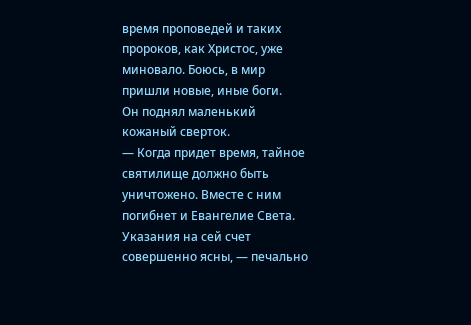время проповедей и таких пророков, как Христос, уже миновало. Боюсь, в мир пришли новые, иные боги.
Он поднял маленький кожаный сверток.
— Когда придет время, тайное святилище должно быть уничтожено. Вместе с ним погибнет и Евангелие Света. Указания на сей счет совершенно ясны, — печально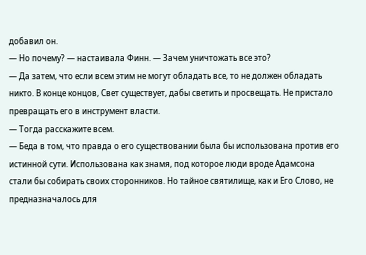добавил он.
— Но почему? — настаивала Финн. — Зачем уничтожать все это?
— Да затем, что если всем этим не могут обладать все, то не должен обладать никто. В конце концов, Свет существует, дабы светить и просвещать. Не пристало превращать его в инструмент власти.
— Тогда расскажите всем.
— Беда в том, что правда о его существовании была бы использована против его истинной сути. Использована как знамя, под которое люди вроде Адамсона стали бы собирать своих сторонников. Но тайное святилище, как и Его Слово, не предназначалось для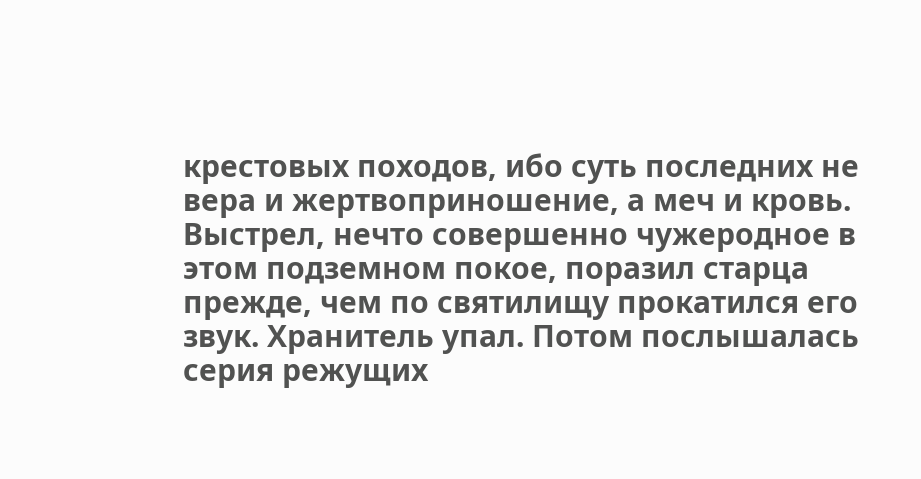крестовых походов, ибо суть последних не вера и жертвоприношение, а меч и кровь.
Выстрел, нечто совершенно чужеродное в этом подземном покое, поразил старца прежде, чем по святилищу прокатился его звук. Хранитель упал. Потом послышалась серия режущих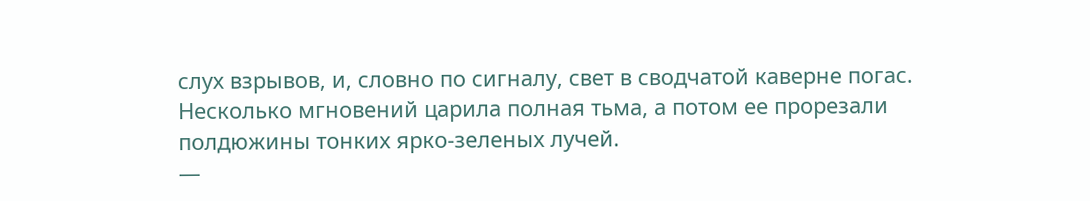слух взрывов, и, словно по сигналу, свет в сводчатой каверне погас. Несколько мгновений царила полная тьма, а потом ее прорезали полдюжины тонких ярко-зеленых лучей.
—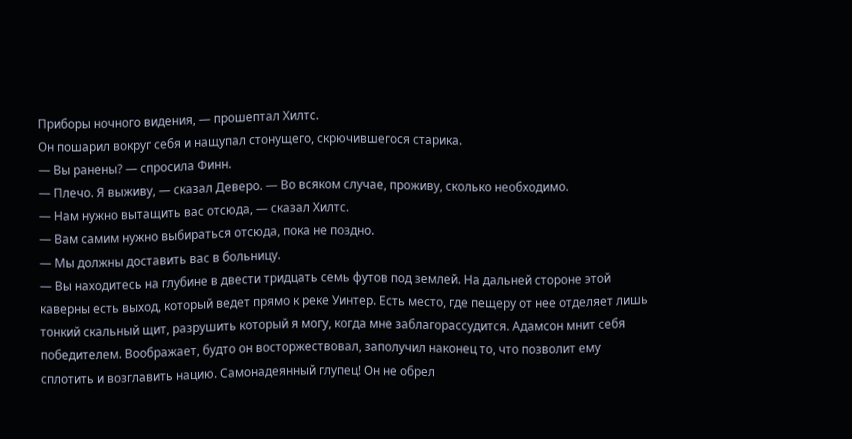Приборы ночного видения, — прошептал Хилтс.
Он пошарил вокруг себя и нащупал стонущего, скрючившегося старика.
— Вы ранены? — спросила Финн.
— Плечо. Я выживу, — сказал Деверо. — Во всяком случае, проживу, сколько необходимо.
— Нам нужно вытащить вас отсюда, — сказал Хилтс.
— Вам самим нужно выбираться отсюда, пока не поздно.
— Мы должны доставить вас в больницу.
— Вы находитесь на глубине в двести тридцать семь футов под землей. На дальней стороне этой каверны есть выход, который ведет прямо к реке Уинтер. Есть место, где пещеру от нее отделяет лишь тонкий скальный щит, разрушить который я могу, когда мне заблагорассудится. Адамсон мнит себя победителем. Воображает, будто он восторжествовал, заполучил наконец то, что позволит ему сплотить и возглавить нацию. Самонадеянный глупец! Он не обрел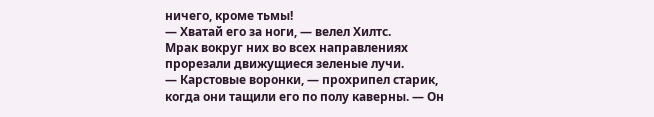ничего, кроме тьмы!
— Хватай его за ноги, — велел Хилтс.
Мрак вокруг них во всех направлениях прорезали движущиеся зеленые лучи.
— Карстовые воронки, — прохрипел старик, когда они тащили его по полу каверны. — Он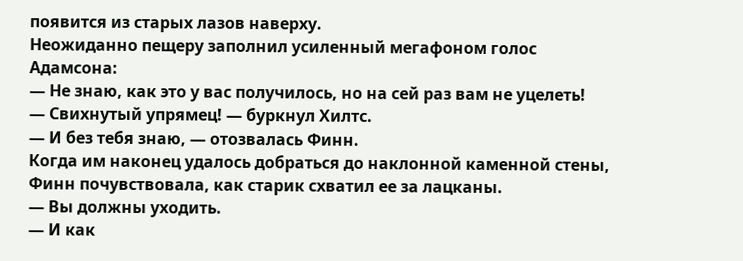появится из старых лазов наверху.
Неожиданно пещеру заполнил усиленный мегафоном голос Адамсона:
— Не знаю, как это у вас получилось, но на сей раз вам не уцелеть!
— Свихнутый упрямец! — буркнул Хилтс.
— И без тебя знаю, — отозвалась Финн.
Когда им наконец удалось добраться до наклонной каменной стены, Финн почувствовала, как старик схватил ее за лацканы.
— Вы должны уходить.
— И как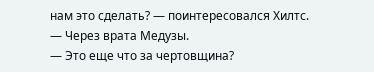нам это сделать? — поинтересовался Хилтс.
— Через врата Медузы.
— Это еще что за чертовщина?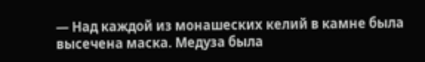— Над каждой из монашеских келий в камне была высечена маска. Медуза была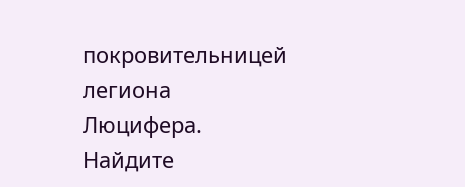покровительницей легиона Люцифера. Найдите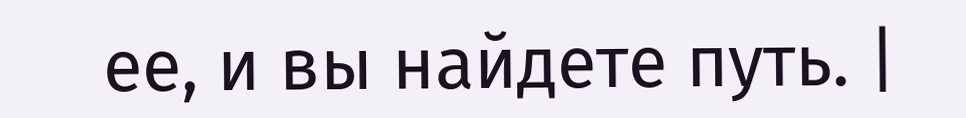ее, и вы найдете путь. |